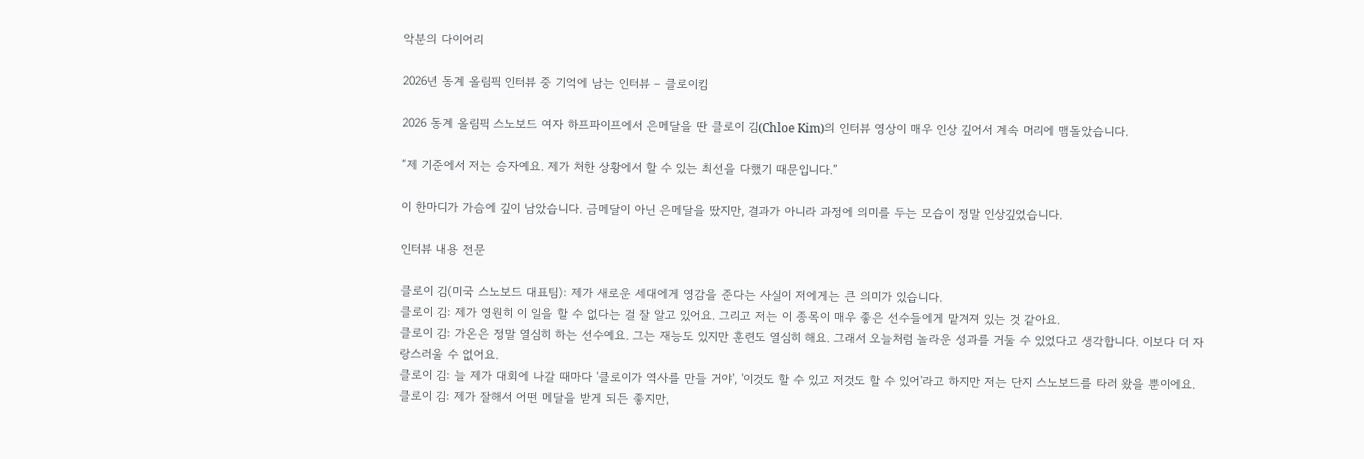악분의 다이어리

2026년 동계 올림픽 인터뷰 중 기억에 남는 인터뷰 – 클로이킴

2026 동계 올림픽 스노보드 여자 하프파이프에서 은메달을 딴 클로이 김(Chloe Kim)의 인터뷰 영상이 매우 인상 깊어서 계속 머리에 맴돌았습니다.

“제 기준에서 저는 승자예요. 제가 처한 상황에서 할 수 있는 최선을 다했기 때문입니다.”

이 한마디가 가슴에 깊이 남았습니다. 금메달이 아닌 은메달을 땄지만, 결과가 아니라 과정에 의미를 두는 모습이 정말 인상깊었습니다.

인터뷰 내용 전문

클로이 김(미국 스노보드 대표팀): 제가 새로운 세대에게 영감을 준다는 사실이 저에게는 큰 의미가 있습니다.
클로이 김: 제가 영원히 이 일을 할 수 없다는 걸 잘 알고 있어요. 그리고 저는 이 종목이 매우 좋은 선수들에게 맡겨져 있는 것 같아요.
클로이 김: 가온은 정말 열심히 하는 선수예요. 그는 재능도 있지만 훈련도 열심히 해요. 그래서 오늘처럼 놀라운 성과를 거둘 수 있었다고 생각합니다. 이보다 더 자랑스러울 수 없어요.
클로이 김: 늘 제가 대회에 나갈 때마다 '클로이가 역사를 만들 거야', '이것도 할 수 있고 저것도 할 수 있어'라고 하지만 저는 단지 스노보드를 타러 왔을 뿐이에요.
클로이 김: 제가 잘해서 어떤 메달을 받게 되든 좋지만,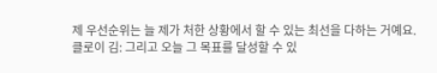제 우선순위는 늘 제가 처한 상황에서 할 수 있는 최선을 다하는 거예요.
클로이 김: 그리고 오늘 그 목표를 달성할 수 있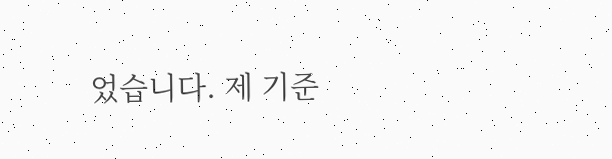었습니다. 제 기준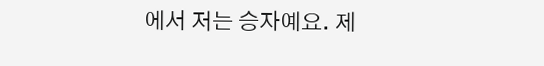에서 저는 승자예요. 제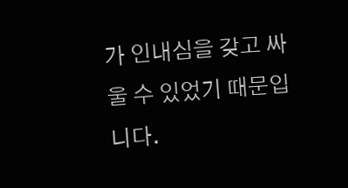가 인내심을 갖고 싸울 수 있었기 때문입니다.